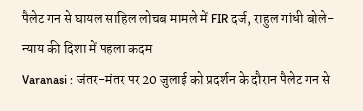पैलेट गन से घायल साहिल लोचब मामले में FIR दर्ज, राहुल गांधी बोले- न्याय की दिशा में पहला कदम
Varanasi : जंतर-मंतर पर 20 जुलाई को प्रदर्शन के दौरान पैलेट गन से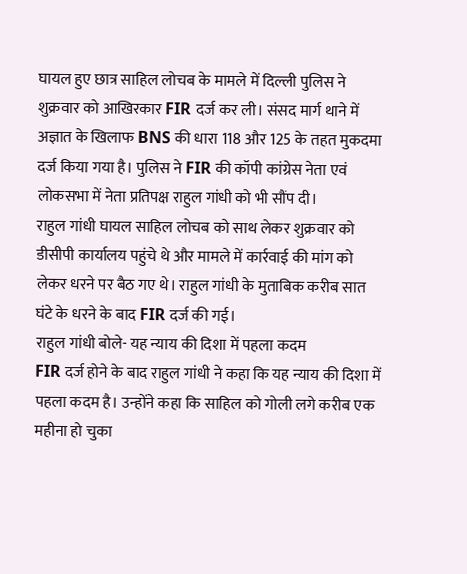घायल हुए छात्र साहिल लोचब के मामले में दिल्ली पुलिस ने शुक्रवार को आखिरकार FIR दर्ज कर ली। संसद मार्ग थाने में अज्ञात के खिलाफ BNS की धारा 118 और 125 के तहत मुकदमा दर्ज किया गया है। पुलिस ने FIR की कॉपी कांग्रेस नेता एवं लोकसभा में नेता प्रतिपक्ष राहुल गांधी को भी सौंप दी।
राहुल गांधी घायल साहिल लोचब को साथ लेकर शुक्रवार को डीसीपी कार्यालय पहुंचे थे और मामले में कार्रवाई की मांग को लेकर धरने पर बैठ गए थे। राहुल गांधी के मुताबिक करीब सात घंटे के धरने के बाद FIR दर्ज की गई।
राहुल गांधी बोले- यह न्याय की दिशा में पहला कदम
FIR दर्ज होने के बाद राहुल गांधी ने कहा कि यह न्याय की दिशा में पहला कदम है। उन्होंने कहा कि साहिल को गोली लगे करीब एक महीना हो चुका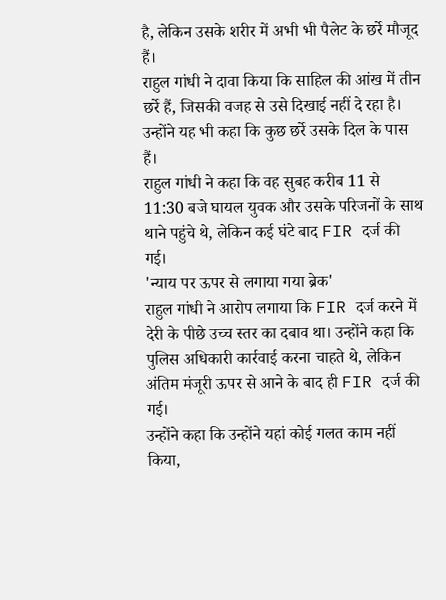है, लेकिन उसके शरीर में अभी भी पैलेट के छर्रे मौजूद हैं।
राहुल गांधी ने दावा किया कि साहिल की आंख में तीन छर्रे हैं, जिसकी वजह से उसे दिखाई नहीं दे रहा है। उन्होंने यह भी कहा कि कुछ छर्रे उसके दिल के पास हैं।
राहुल गांधी ने कहा कि वह सुबह करीब 11 से 11:30 बजे घायल युवक और उसके परिजनों के साथ थाने पहुंचे थे, लेकिन कई घंटे बाद FIR दर्ज की गई।
'न्याय पर ऊपर से लगाया गया ब्रेक'
राहुल गांधी ने आरोप लगाया कि FIR दर्ज करने में देरी के पीछे उच्च स्तर का दबाव था। उन्होंने कहा कि पुलिस अधिकारी कार्रवाई करना चाहते थे, लेकिन अंतिम मंजूरी ऊपर से आने के बाद ही FIR दर्ज की गई।
उन्होंने कहा कि उन्होंने यहां कोई गलत काम नहीं किया,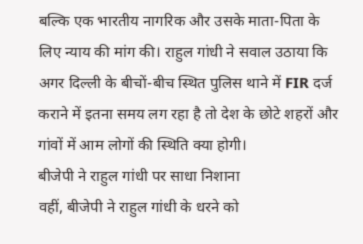बल्कि एक भारतीय नागरिक और उसके माता-पिता के लिए न्याय की मांग की। राहुल गांधी ने सवाल उठाया कि अगर दिल्ली के बीचों-बीच स्थित पुलिस थाने में FIR दर्ज कराने में इतना समय लग रहा है तो देश के छोटे शहरों और गांवों में आम लोगों की स्थिति क्या होगी।
बीजेपी ने राहुल गांधी पर साधा निशाना
वहीं, बीजेपी ने राहुल गांधी के धरने को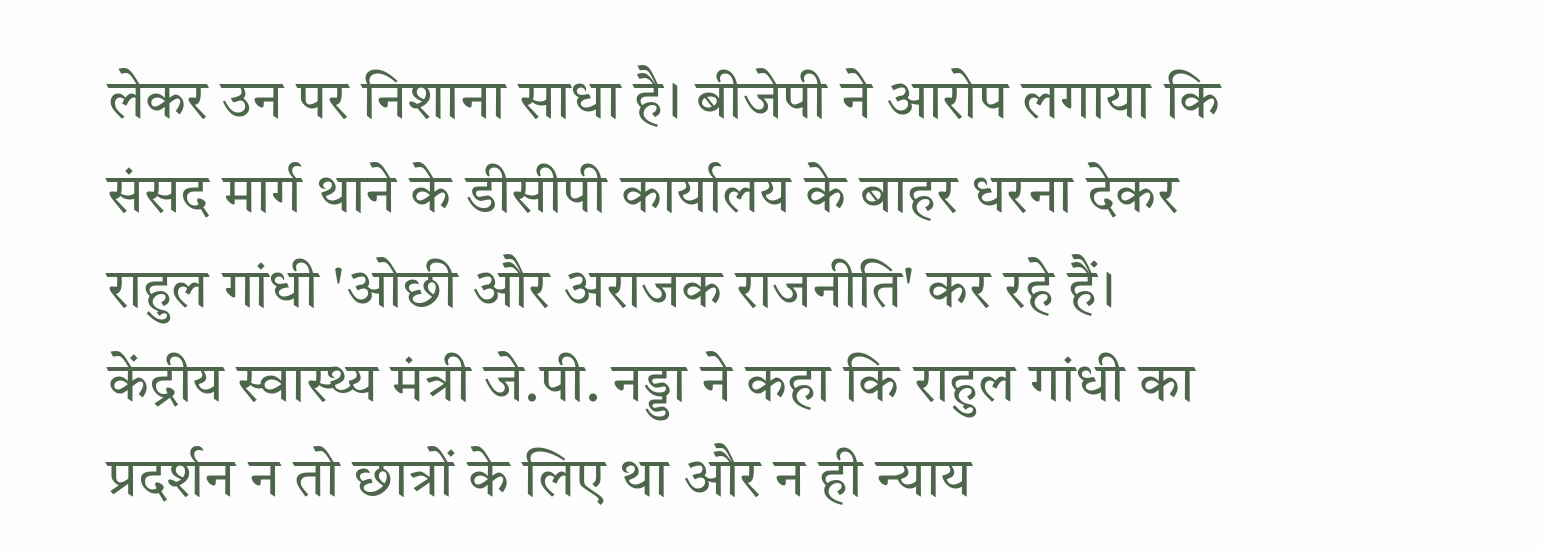लेकर उन पर निशाना साधा है। बीजेपी ने आरोप लगाया कि संसद मार्ग थाने के डीसीपी कार्यालय के बाहर धरना देकर राहुल गांधी 'ओछी और अराजक राजनीति' कर रहे हैं।
केंद्रीय स्वास्थ्य मंत्री जे.पी. नड्डा ने कहा कि राहुल गांधी का प्रदर्शन न तो छात्रों के लिए था और न ही न्याय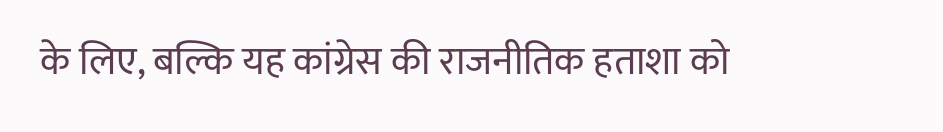के लिए, बल्कि यह कांग्रेस की राजनीतिक हताशा को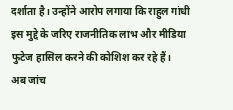दर्शाता है। उन्होंने आरोप लगाया कि राहुल गांधी इस मुद्दे के जरिए राजनीतिक लाभ और मीडिया फुटेज हासिल करने की कोशिश कर रहे हैं।
अब जांच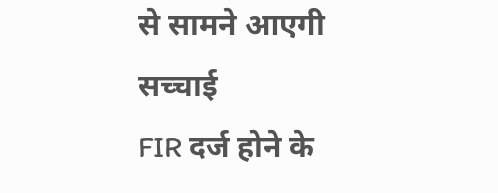से सामने आएगी सच्चाई
FIR दर्ज होने के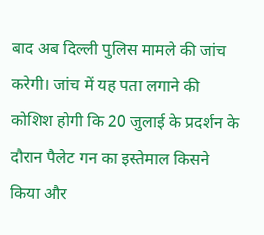बाद अब दिल्ली पुलिस मामले की जांच करेगी। जांच में यह पता लगाने की कोशिश होगी कि 20 जुलाई के प्रदर्शन के दौरान पैलेट गन का इस्तेमाल किसने किया और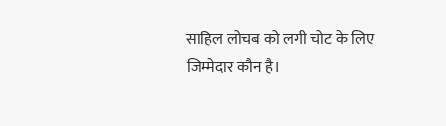साहिल लोचब को लगी चोट के लिए जिम्मेदार कौन है।